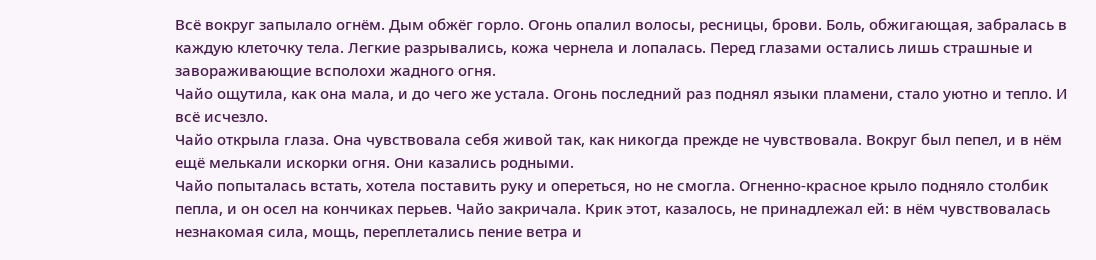Всё вокруг запылало огнём. Дым обжёг горло. Огонь опалил волосы, ресницы, брови. Боль, обжигающая, забралась в каждую клеточку тела. Легкие разрывались, кожа чернела и лопалась. Перед глазами остались лишь страшные и завораживающие всполохи жадного огня.
Чайо ощутила, как она мала, и до чего же устала. Огонь последний раз поднял языки пламени, стало уютно и тепло. И всё исчезло.
Чайо открыла глаза. Она чувствовала себя живой так, как никогда прежде не чувствовала. Вокруг был пепел, и в нём ещё мелькали искорки огня. Они казались родными.
Чайо попыталась встать, хотела поставить руку и опереться, но не смогла. Огненно-красное крыло подняло столбик пепла, и он осел на кончиках перьев. Чайо закричала. Крик этот, казалось, не принадлежал ей: в нём чувствовалась незнакомая сила, мощь, переплетались пение ветра и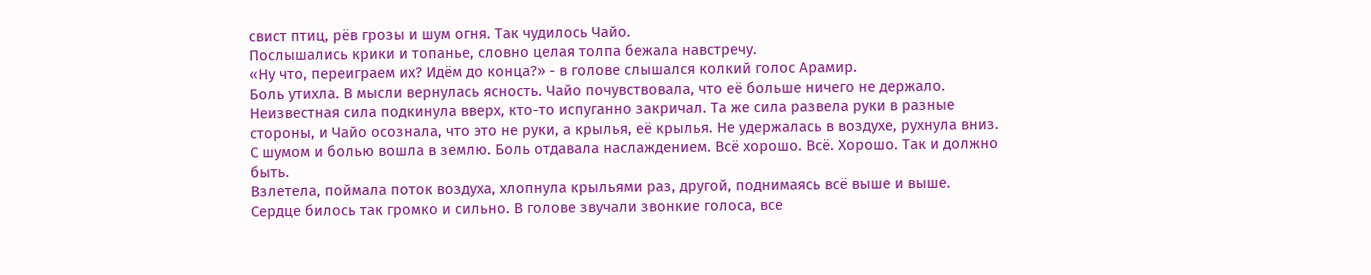свист птиц, рёв грозы и шум огня. Так чудилось Чайо.
Послышались крики и топанье, словно целая толпа бежала навстречу.
«Ну что, переиграем их? Идём до конца?» - в голове слышался колкий голос Арамир.
Боль утихла. В мысли вернулась ясность. Чайо почувствовала, что её больше ничего не держало. Неизвестная сила подкинула вверх, кто-то испуганно закричал. Та же сила развела руки в разные стороны, и Чайо осознала, что это не руки, а крылья, её крылья. Не удержалась в воздухе, рухнула вниз. С шумом и болью вошла в землю. Боль отдавала наслаждением. Всё хорошо. Всё. Хорошо. Так и должно быть.
Взлетела, поймала поток воздуха, хлопнула крыльями раз, другой, поднимаясь всё выше и выше. Сердце билось так громко и сильно. В голове звучали звонкие голоса, все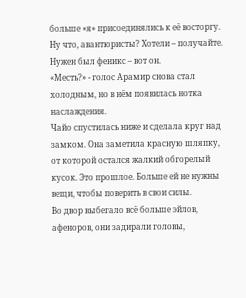больше «я» присоединялись к её восторгу.
Ну что, авантюристы? Хотели – получайте. Нужен был феникс – вот он.
«Месть?» - голос Арамир снова стал холодным, но в нём появилась нотка наслаждения.
Чайо спустилась ниже и сделала круг над замком. Она заметила красную шляпку, от которой остался жалкий обгорелый кусок. Это прошлое. Больше ей не нужны вещи, чтобы поверить в свои силы.
Во двор выбегало всё больше эйлов, афеноров, они задирали головы,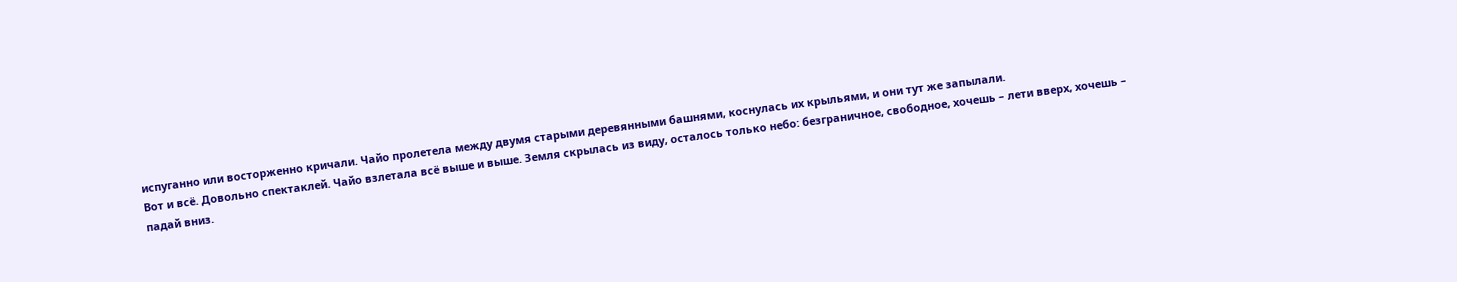испуганно или восторженно кричали. Чайо пролетела между двумя старыми деревянными башнями, коснулась их крыльями, и они тут же запылали.
Вот и всё. Довольно спектаклей. Чайо взлетала всё выше и выше. Земля скрылась из виду, осталось только небо: безграничное, свободное, хочешь – лети вверх, хочешь – падай вниз.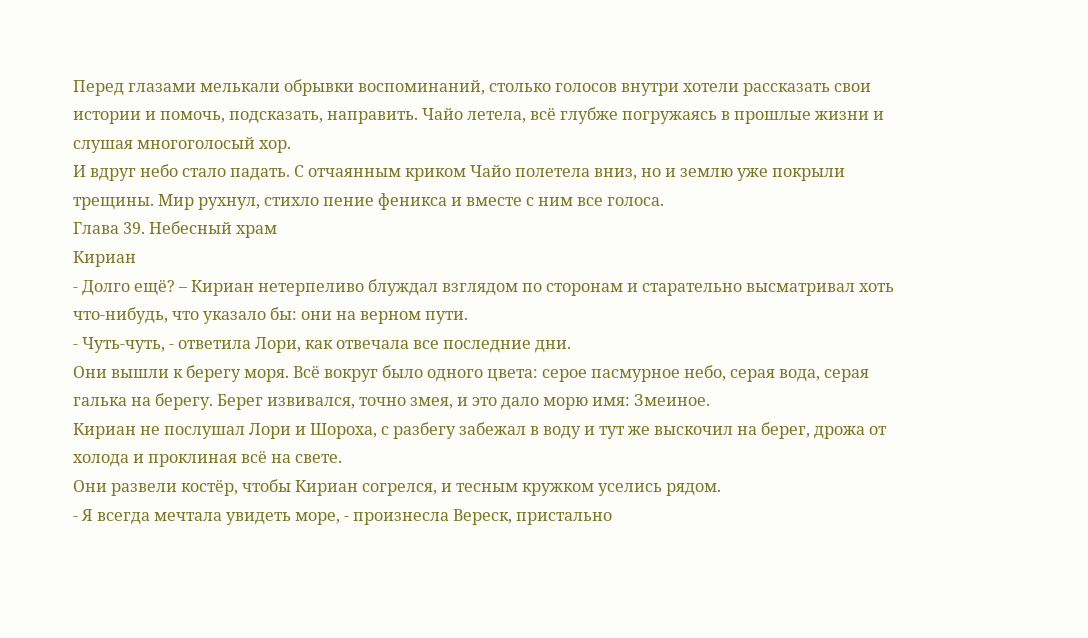Перед глазами мелькали обрывки воспоминаний, столько голосов внутри хотели рассказать свои истории и помочь, подсказать, направить. Чайо летела, всё глубже погружаясь в прошлые жизни и слушая многоголосый хор.
И вдруг небо стало падать. С отчаянным криком Чайо полетела вниз, но и землю уже покрыли трещины. Мир рухнул, стихло пение феникса и вместе с ним все голоса.
Глава 39. Небесный храм
Кириан
- Долго ещё? – Кириан нетерпеливо блуждал взглядом по сторонам и старательно высматривал хоть что-нибудь, что указало бы: они на верном пути.
- Чуть-чуть, - ответила Лори, как отвечала все последние дни.
Они вышли к берегу моря. Всё вокруг было одного цвета: серое пасмурное небо, серая вода, серая галька на берегу. Берег извивался, точно змея, и это дало морю имя: Змеиное.
Кириан не послушал Лори и Шороха, с разбегу забежал в воду и тут же выскочил на берег, дрожа от холода и проклиная всё на свете.
Они развели костёр, чтобы Кириан согрелся, и тесным кружком уселись рядом.
- Я всегда мечтала увидеть море, - произнесла Вереск, пристально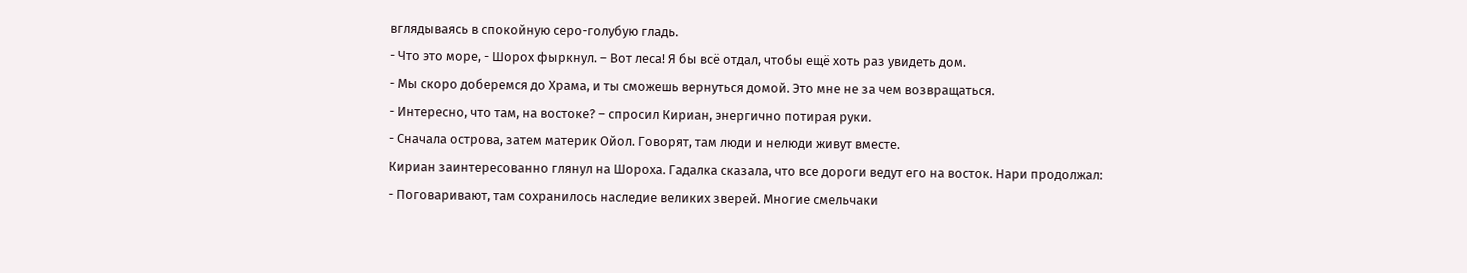вглядываясь в спокойную серо-голубую гладь.
- Что это море, - Шорох фыркнул. – Вот леса! Я бы всё отдал, чтобы ещё хоть раз увидеть дом.
- Мы скоро доберемся до Храма, и ты сможешь вернуться домой. Это мне не за чем возвращаться.
- Интересно, что там, на востоке? – спросил Кириан, энергично потирая руки.
- Сначала острова, затем материк Ойол. Говорят, там люди и нелюди живут вместе.
Кириан заинтересованно глянул на Шороха. Гадалка сказала, что все дороги ведут его на восток. Нари продолжал:
- Поговаривают, там сохранилось наследие великих зверей. Многие смельчаки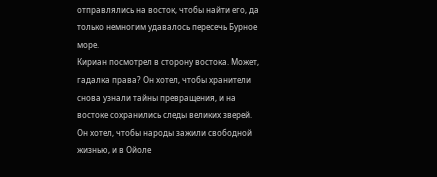отправлялись на восток, чтобы найти его, да только немногим удавалось пересечь Бурное море.
Кириан посмотрел в сторону востока. Может, гадалка права? Он хотел, чтобы хранители снова узнали тайны превращения, и на востоке сохранились следы великих зверей. Он хотел, чтобы народы зажили свободной жизнью, и в Ойоле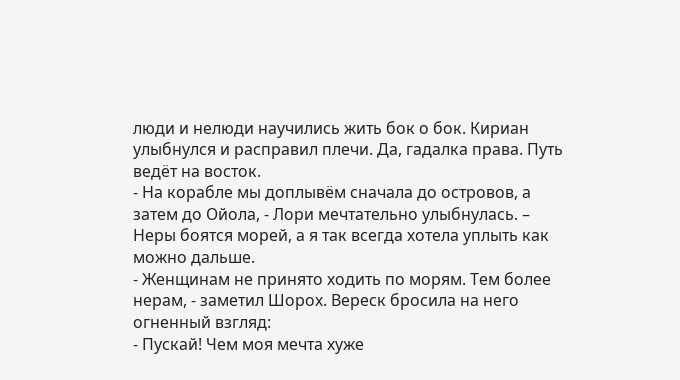люди и нелюди научились жить бок о бок. Кириан улыбнулся и расправил плечи. Да, гадалка права. Путь ведёт на восток.
- На корабле мы доплывём сначала до островов, а затем до Ойола, - Лори мечтательно улыбнулась. – Неры боятся морей, а я так всегда хотела уплыть как можно дальше.
- Женщинам не принято ходить по морям. Тем более нерам, - заметил Шорох. Вереск бросила на него огненный взгляд:
- Пускай! Чем моя мечта хуже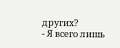других?
- Я всего лишь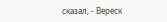сказал, - Вереск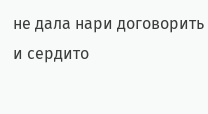не дала нари договорить и сердито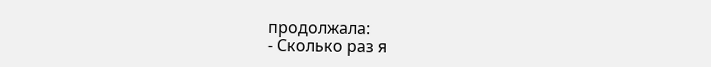продолжала:
- Сколько раз я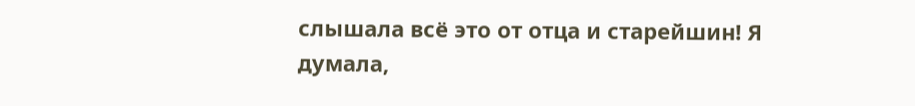слышала всё это от отца и старейшин! Я думала,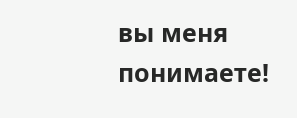вы меня понимаете!